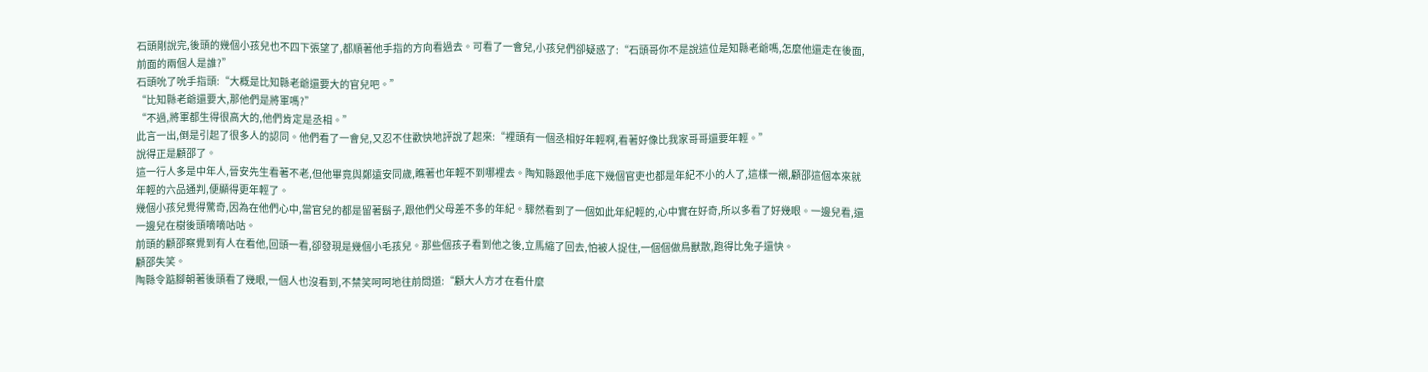石頭剛說完,後頭的幾個小孩兒也不四下張望了,都順著他手指的方向看過去。可看了一會兒,小孩兒們卻疑惑了:“石頭哥你不是說這位是知縣老爺嗎,怎麼他還走在後面,前面的兩個人是誰?”
石頭吮了吮手指頭:“大概是比知縣老爺還要大的官兒吧。”
“比知縣老爺還要大,那他們是將軍嗎?”
“不過,將軍都生得很高大的,他們肯定是丞相。”
此言一出,倒是引起了很多人的認同。他們看了一會兒,又忍不住歡快地評說了起來:“裡頭有一個丞相好年輕啊,看著好像比我家哥哥還要年輕。”
說得正是顧邵了。
這一行人多是中年人,晉安先生看著不老,但他畢竟與鄭遠安同歲,瞧著也年輕不到哪裡去。陶知縣跟他手底下幾個官吏也都是年紀不小的人了,這樣一襯,顧邵這個本來就年輕的六品通判,便顯得更年輕了。
幾個小孩兒覺得驚奇,因為在他們心中,當官兒的都是留著鬍子,跟他們父母差不多的年紀。驟然看到了一個如此年紀輕的,心中實在好奇,所以多看了好幾眼。一邊兒看,還一邊兒在樹後頭嘀嘀咕咕。
前頭的顧邵察覺到有人在看他,回頭一看,卻發現是幾個小毛孩兒。那些個孩子看到他之後,立馬縮了回去,怕被人捉住,一個個做鳥獸散,跑得比兔子還快。
顧邵失笑。
陶縣令踮腳朝著後頭看了幾眼,一個人也沒看到,不禁笑呵呵地往前問道:“顧大人方才在看什麼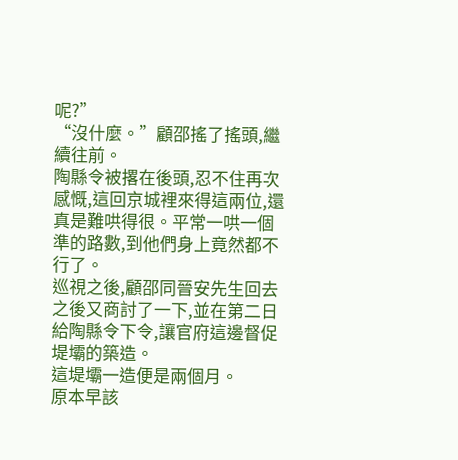呢?”
“沒什麼。”顧邵搖了搖頭,繼續往前。
陶縣令被撂在後頭,忍不住再次感慨,這回京城裡來得這兩位,還真是難哄得很。平常一哄一個準的路數,到他們身上竟然都不行了。
巡視之後,顧邵同晉安先生回去之後又商討了一下,並在第二日給陶縣令下令,讓官府這邊督促堤壩的築造。
這堤壩一造便是兩個月。
原本早該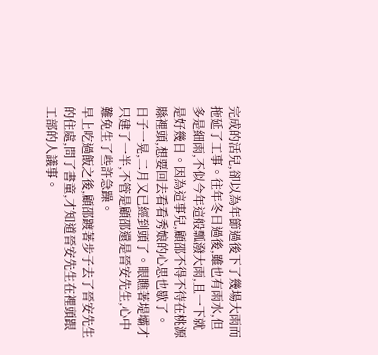完成的活兒,卻以為年節過後下了幾場大雨而拖延了工事。往年冬日過後,雖也有雨水,但多是細雨,不似今年這般瓢潑大雨,且一下就是好幾日。因為這事兒,顧邵不得不待在桃源縣裡頭,想要回去看看秀娘的心思也歇了。
日子一晃,二月又已經到頭了。眼瞧著堤壩才只建了一半,不管是顧邵還是晉安先生,心中難免生了些許急躁。
早上吃過飯之後,顧邵踱著步子去了晉安先生的住處,問了書童,才知道晉安先生在裡頭跟工部的人議事。